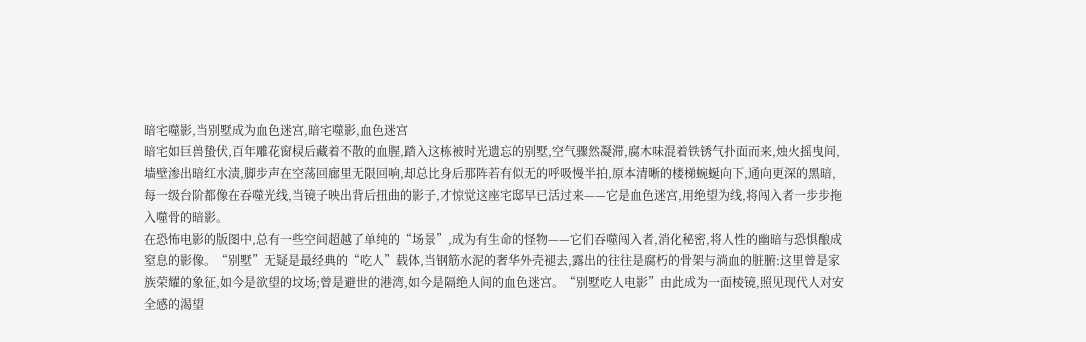暗宅噬影,当别墅成为血色迷宫,暗宅噬影,血色迷宫
暗宅如巨兽蛰伏,百年雕花窗棂后藏着不散的血腥,踏入这栋被时光遗忘的别墅,空气骤然凝滞,腐木味混着铁锈气扑面而来,烛火摇曳间,墙壁渗出暗红水渍,脚步声在空荡回廊里无限回响,却总比身后那阵若有似无的呼吸慢半拍,原本清晰的楼梯蜿蜒向下,通向更深的黑暗,每一级台阶都像在吞噬光线,当镜子映出背后扭曲的影子,才惊觉这座宅邸早已活过来——它是血色迷宫,用绝望为线,将闯入者一步步拖入噬骨的暗影。
在恐怖电影的版图中,总有一些空间超越了单纯的“场景”,成为有生命的怪物——它们吞噬闯入者,消化秘密,将人性的幽暗与恐惧酿成窒息的影像。“别墅”无疑是最经典的“吃人”载体,当钢筋水泥的奢华外壳褪去,露出的往往是腐朽的骨架与淌血的脏腑:这里曾是家族荣耀的象征,如今是欲望的坟场;曾是避世的港湾,如今是隔绝人间的血色迷宫。“别墅吃人电影”由此成为一面棱镜,照见现代人对安全感的渴望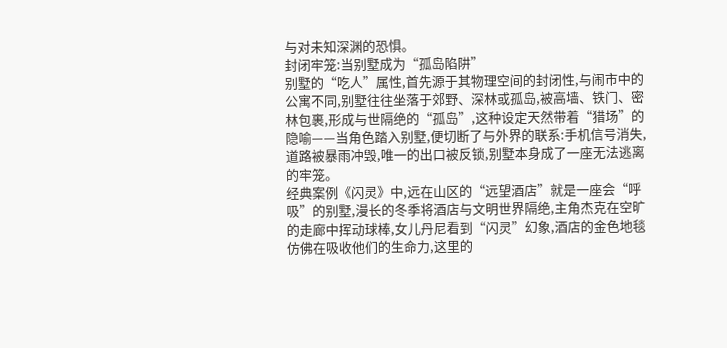与对未知深渊的恐惧。
封闭牢笼:当别墅成为“孤岛陷阱”
别墅的“吃人”属性,首先源于其物理空间的封闭性,与闹市中的公寓不同,别墅往往坐落于郊野、深林或孤岛,被高墙、铁门、密林包裹,形成与世隔绝的“孤岛”,这种设定天然带着“猎场”的隐喻——当角色踏入别墅,便切断了与外界的联系:手机信号消失,道路被暴雨冲毁,唯一的出口被反锁,别墅本身成了一座无法逃离的牢笼。
经典案例《闪灵》中,远在山区的“远望酒店”就是一座会“呼吸”的别墅,漫长的冬季将酒店与文明世界隔绝,主角杰克在空旷的走廊中挥动球棒,女儿丹尼看到“闪灵”幻象,酒店的金色地毯仿佛在吸收他们的生命力,这里的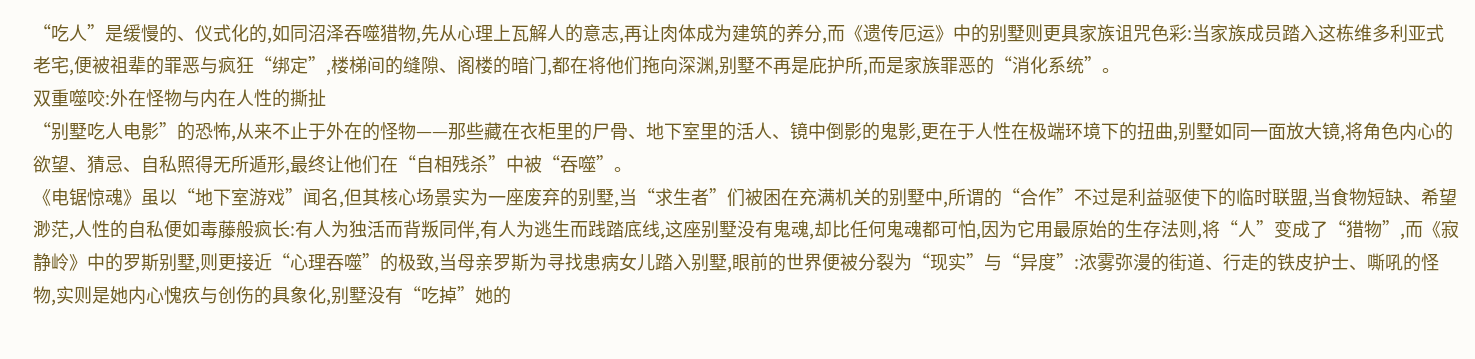“吃人”是缓慢的、仪式化的,如同沼泽吞噬猎物,先从心理上瓦解人的意志,再让肉体成为建筑的养分,而《遗传厄运》中的别墅则更具家族诅咒色彩:当家族成员踏入这栋维多利亚式老宅,便被祖辈的罪恶与疯狂“绑定”,楼梯间的缝隙、阁楼的暗门,都在将他们拖向深渊,别墅不再是庇护所,而是家族罪恶的“消化系统”。
双重噬咬:外在怪物与内在人性的撕扯
“别墅吃人电影”的恐怖,从来不止于外在的怪物——那些藏在衣柜里的尸骨、地下室里的活人、镜中倒影的鬼影,更在于人性在极端环境下的扭曲,别墅如同一面放大镜,将角色内心的欲望、猜忌、自私照得无所遁形,最终让他们在“自相残杀”中被“吞噬”。
《电锯惊魂》虽以“地下室游戏”闻名,但其核心场景实为一座废弃的别墅,当“求生者”们被困在充满机关的别墅中,所谓的“合作”不过是利益驱使下的临时联盟,当食物短缺、希望渺茫,人性的自私便如毒藤般疯长:有人为独活而背叛同伴,有人为逃生而践踏底线,这座别墅没有鬼魂,却比任何鬼魂都可怕,因为它用最原始的生存法则,将“人”变成了“猎物”,而《寂静岭》中的罗斯别墅,则更接近“心理吞噬”的极致,当母亲罗斯为寻找患病女儿踏入别墅,眼前的世界便被分裂为“现实”与“异度”:浓雾弥漫的街道、行走的铁皮护士、嘶吼的怪物,实则是她内心愧疚与创伤的具象化,别墅没有“吃掉”她的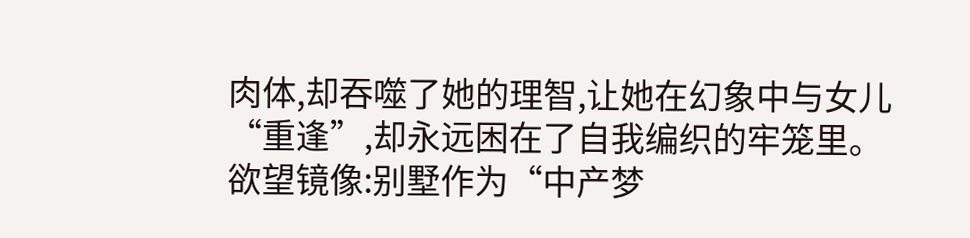肉体,却吞噬了她的理智,让她在幻象中与女儿“重逢”,却永远困在了自我编织的牢笼里。
欲望镜像:别墅作为“中产梦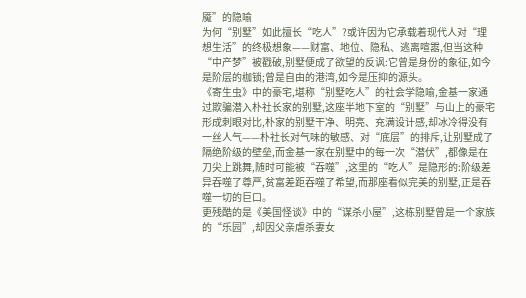魇”的隐喻
为何“别墅”如此擅长“吃人”?或许因为它承载着现代人对“理想生活”的终极想象——财富、地位、隐私、逃离喧嚣,但当这种“中产梦”被戳破,别墅便成了欲望的反讽:它曾是身份的象征,如今是阶层的枷锁;曾是自由的港湾,如今是压抑的源头。
《寄生虫》中的豪宅,堪称“别墅吃人”的社会学隐喻,金基一家通过欺骗潜入朴社长家的别墅,这座半地下室的“别墅”与山上的豪宅形成刺眼对比,朴家的别墅干净、明亮、充满设计感,却冰冷得没有一丝人气——朴社长对气味的敏感、对“底层”的排斥,让别墅成了隔绝阶级的壁垒,而金基一家在别墅中的每一次“潜伏”,都像是在刀尖上跳舞,随时可能被“吞噬”,这里的“吃人”是隐形的:阶级差异吞噬了尊严,贫富差距吞噬了希望,而那座看似完美的别墅,正是吞噬一切的巨口。
更残酷的是《美国怪谈》中的“谋杀小屋”,这栋别墅曾是一个家族的“乐园”,却因父亲虐杀妻女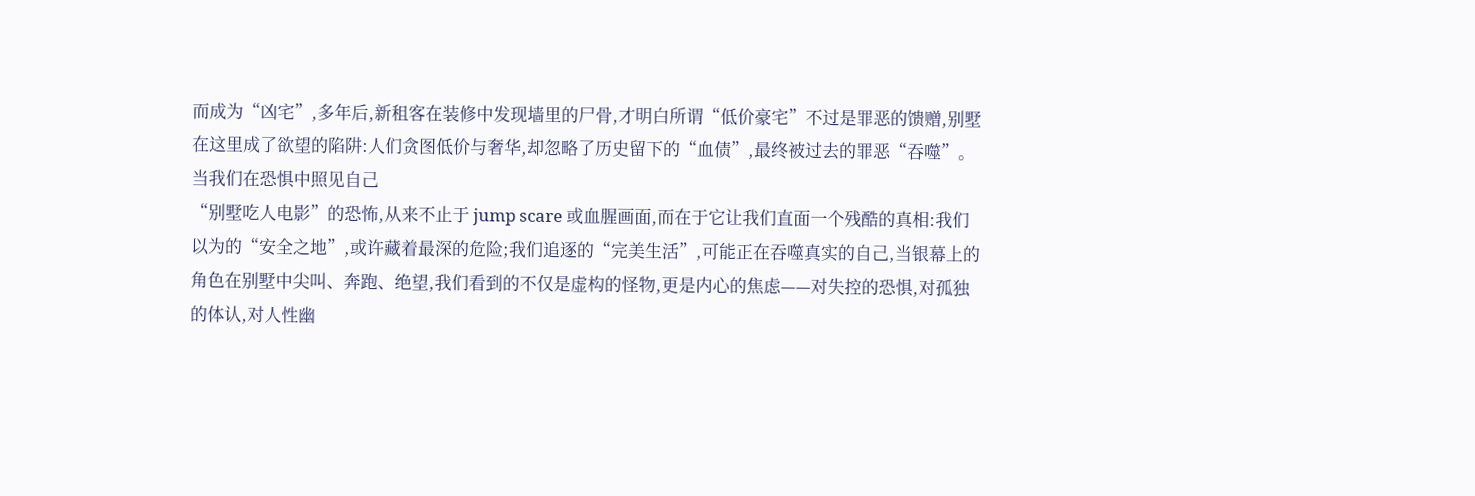而成为“凶宅”,多年后,新租客在装修中发现墙里的尸骨,才明白所谓“低价豪宅”不过是罪恶的馈赠,别墅在这里成了欲望的陷阱:人们贪图低价与奢华,却忽略了历史留下的“血债”,最终被过去的罪恶“吞噬”。
当我们在恐惧中照见自己
“别墅吃人电影”的恐怖,从来不止于 jump scare 或血腥画面,而在于它让我们直面一个残酷的真相:我们以为的“安全之地”,或许藏着最深的危险;我们追逐的“完美生活”,可能正在吞噬真实的自己,当银幕上的角色在别墅中尖叫、奔跑、绝望,我们看到的不仅是虚构的怪物,更是内心的焦虑——对失控的恐惧,对孤独的体认,对人性幽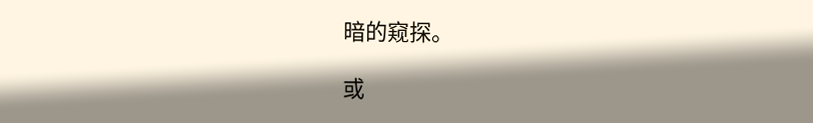暗的窥探。

或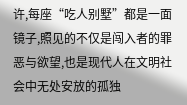许,每座“吃人别墅”都是一面镜子,照见的不仅是闯入者的罪恶与欲望,也是现代人在文明社会中无处安放的孤独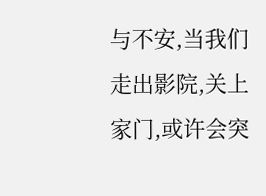与不安,当我们走出影院,关上家门,或许会突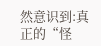然意识到:真正的“怪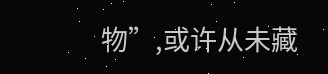物”,或许从未藏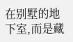在别墅的地下室,而是藏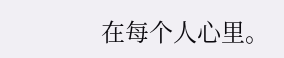在每个人心里。